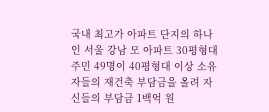국내 최고가 아파트 단지의 하나인 서울 강남 모 아파트 30평형대 주민 49명이 40평형대 이상 소유자들의 재건축 부담금을 올려 자신들의 부담금 1백억 원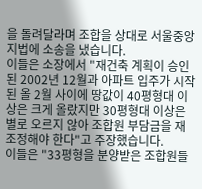을 돌려달라며 조합을 상대로 서울중앙지법에 소송을 냈습니다.
이들은 소장에서 "재건축 계획이 승인된 2002년 12월과 아파트 입주가 시작된 올 2월 사이에 땅값이 40평형대 이상은 크게 올랐지만 30평형대 이상은 별로 오르지 않아 조합원 부담금을 재조정해야 한다"고 주장했습니다.
이들은 "33평형을 분양받은 조합원들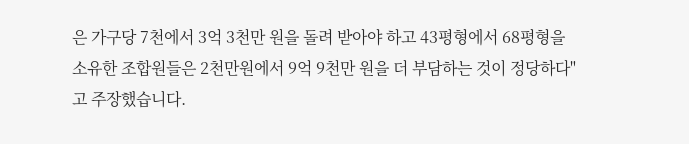은 가구당 7천에서 3억 3천만 원을 돌려 받아야 하고 43평형에서 68평형을 소유한 조합원들은 2천만원에서 9억 9천만 원을 더 부담하는 것이 정당하다"고 주장했습니다.